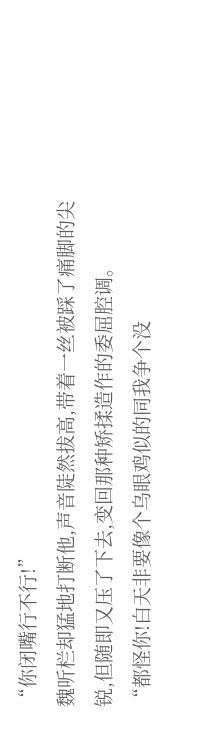“你闭嘴行不行!”
魏听栏却猛地打断他,声音陡然拔高,带着一丝被踩了痛脚的尖锐,但随即又压了下去,变回那种矫揉造作的委屈腔调。
“都怪你!白天非要像个乌眼鸡似的同我争个没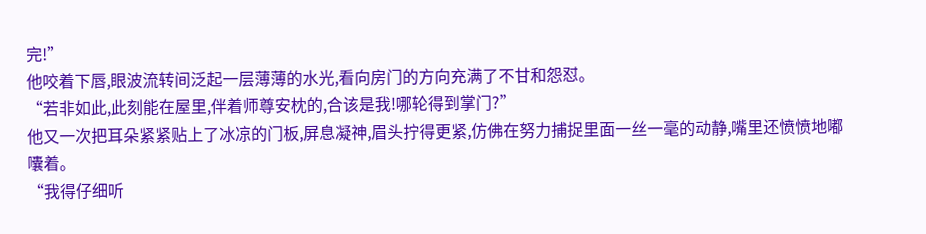完!”
他咬着下唇,眼波流转间泛起一层薄薄的水光,看向房门的方向充满了不甘和怨怼。
“若非如此,此刻能在屋里,伴着师尊安枕的,合该是我!哪轮得到掌门?”
他又一次把耳朵紧紧贴上了冰凉的门板,屏息凝神,眉头拧得更紧,仿佛在努力捕捉里面一丝一毫的动静,嘴里还愤愤地嘟囔着。
“我得仔细听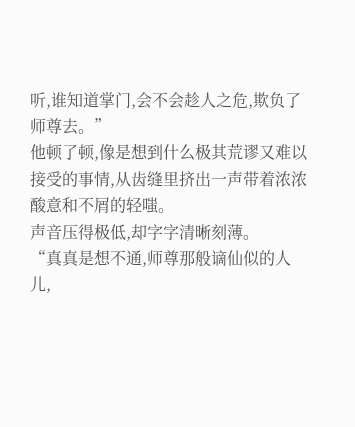听,谁知道掌门,会不会趁人之危,欺负了师尊去。”
他顿了顿,像是想到什么极其荒谬又难以接受的事情,从齿缝里挤出一声带着浓浓酸意和不屑的轻嗤。
声音压得极低,却字字清晰刻薄。
“真真是想不通,师尊那般谪仙似的人儿,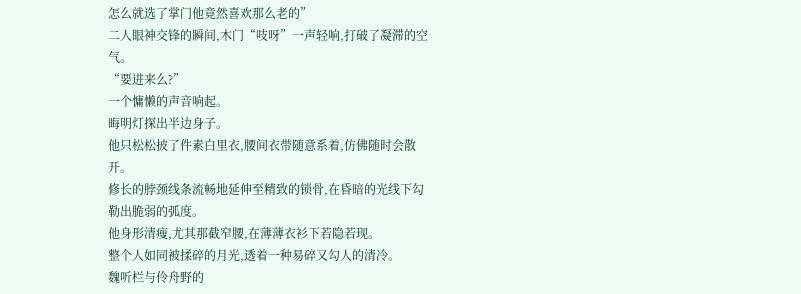怎么就选了掌门他竟然喜欢那么老的”
二人眼神交锋的瞬间,木门“吱呀”一声轻响,打破了凝滞的空气。
“要进来么?”
一个慵懒的声音响起。
晦明灯探出半边身子。
他只松松披了件素白里衣,腰间衣带随意系着,仿佛随时会散开。
修长的脖颈线条流畅地延伸至精致的锁骨,在昏暗的光线下勾勒出脆弱的弧度。
他身形清瘦,尤其那截窄腰,在薄薄衣衫下若隐若现。
整个人如同被揉碎的月光,透着一种易碎又勾人的清冷。
魏听栏与伶舟野的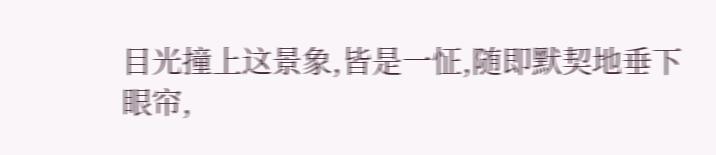目光撞上这景象,皆是一怔,随即默契地垂下眼帘,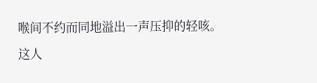喉间不约而同地溢出一声压抑的轻咳。
这人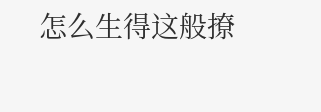怎么生得这般撩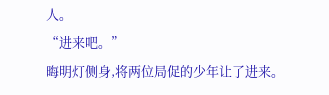人。
“进来吧。”
晦明灯侧身,将两位局促的少年让了进来。